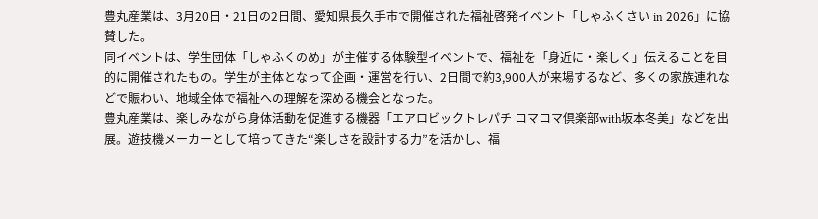豊丸産業は、3月20日・21日の2日間、愛知県長久手市で開催された福祉啓発イベント「しゃふくさい in 2026」に協賛した。
同イベントは、学生団体「しゃふくのめ」が主催する体験型イベントで、福祉を「身近に・楽しく」伝えることを目的に開催されたもの。学生が主体となって企画・運営を行い、2日間で約3,900人が来場するなど、多くの家族連れなどで賑わい、地域全体で福祉への理解を深める機会となった。
豊丸産業は、楽しみながら身体活動を促進する機器「エアロビックトレパチ コマコマ倶楽部with坂本冬美」などを出展。遊技機メーカーとして培ってきた“楽しさを設計する力”を活かし、福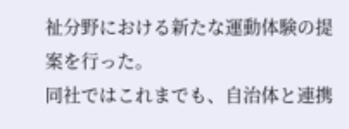祉分野における新たな運動体験の提案を行った。
同社ではこれまでも、自治体と連携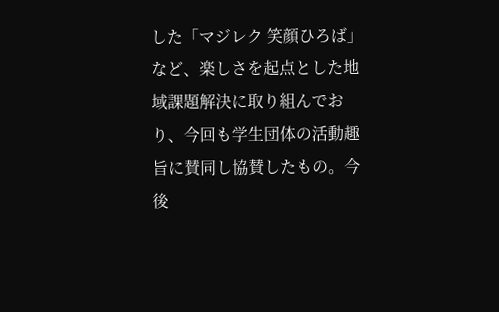した「マジレク 笑顔ひろば」など、楽しさを起点とした地域課題解決に取り組んでおり、今回も学生団体の活動趣旨に賛同し協賛したもの。今後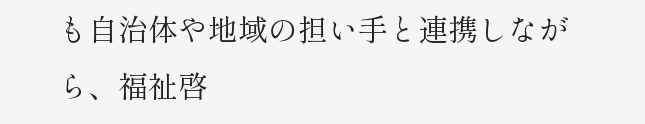も自治体や地域の担い手と連携しながら、福祉啓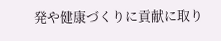発や健康づくりに貢献に取り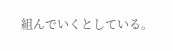組んでいくとしている。